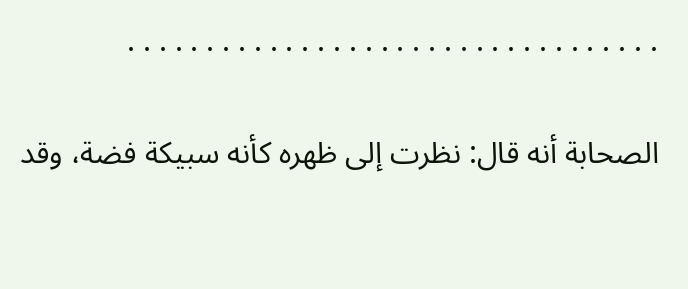. . . . . . . . . . . . . . . . . . . . . . . . . . . . . . . . . .

الصحابة أنه قال: نظرت إلى ظهره كأنه سبيكة فضة، وقد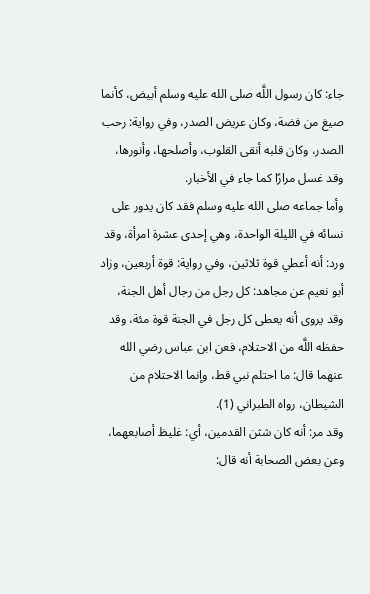جاء: كان رسول اللَّه صلى الله عليه وسلم أبيض، كأنما صيغ من فضة، وكان عريض الصدر، وفي رواية: رحب الصدر، وكان قلبه أنقى القلوب، وأصلحها، وأنورها، وقد غسل مرارًا كما جاء في الأخبار.
وأما جماعه صلى الله عليه وسلم فقد كان يدور على نسائه في الليلة الواحدة، وهي إحدى عشرة امرأة، وقد ورد: أنه أعطي قوة ثلاثين، وفي رواية: قوة أربعين، وزاد أبو نعيم عن مجاهد: كل رجل من رجال أهل الجنة، وقد يروى أنه يعطى كل رجل في الجنة قوة مئة، وقد حفظه اللَّه من الاحتلام، فعن ابن عباس رضي الله عنهما قال: ما احتلم نبي قط، وإنما الاحتلام من الشيطان، رواه الطبراني (1).
وقد مر: أنه كان شثن القدمين، أي: غليظ أصابعهما، وعن بعض الصحابة أنه قال: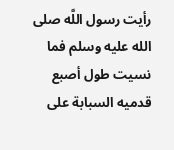رأيت رسول اللَّه صلى الله عليه وسلم فما نسيت طول أصبع قدميه السبابة على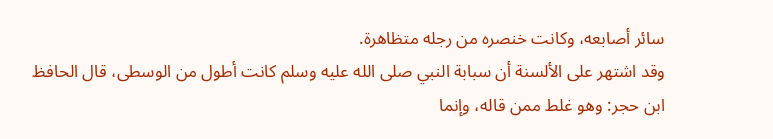سائر أصابعه، وكانت خنصره من رجله متظاهرة.
وقد اشتهر على الألسنة أن سبابة النبي صلى الله عليه وسلم كانت أطول من الوسطى، قال الحافظ ابن حجر: وهو غلط ممن قاله، وإنما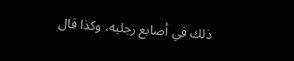ذلك في أصابع رجليه، وكذا قال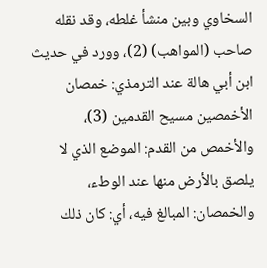السخاوي وبين منشأ غلطه، وقد نقله صاحب (المواهب) (2)، وورد في حديث ابن أبي هالة عند الترمذي: خمصان الأخمصين مسيح القدمين (3)، والأخمص من القدم: الموضع الذي لا يلصق بالأرض منها عند الوطء، والخمصان: المبالغ فيه، أي: كان ذلك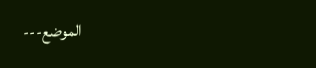الموضع---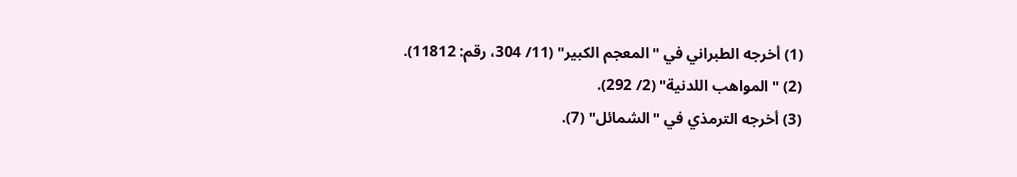(1) أخرجه الطبراني في "المعجم الكبير" (11/ 304، رقم: 11812).
(2) "المواهب اللدنية" (2/ 292).
(3) أخرجه الترمذي في "الشمائل" (7).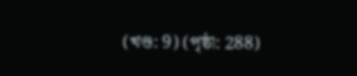(খণ্ড: 9) (পৃষ্ঠা: 288)